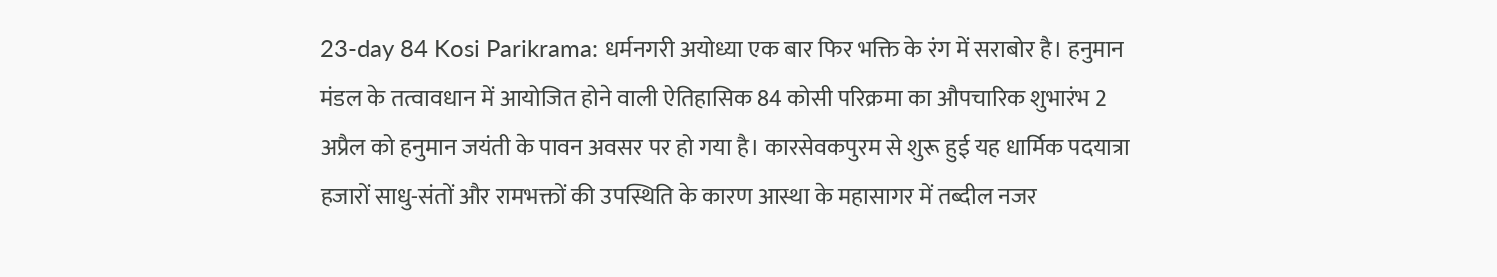23-day 84 Kosi Parikrama: धर्मनगरी अयोध्या एक बार फिर भक्ति के रंग में सराबोर है। हनुमान मंडल के तत्वावधान में आयोजित होने वाली ऐतिहासिक 84 कोसी परिक्रमा का औपचारिक शुभारंभ 2 अप्रैल को हनुमान जयंती के पावन अवसर पर हो गया है। कारसेवकपुरम से शुरू हुई यह धार्मिक पदयात्रा हजारों साधु-संतों और रामभक्तों की उपस्थिति के कारण आस्था के महासागर में तब्दील नजर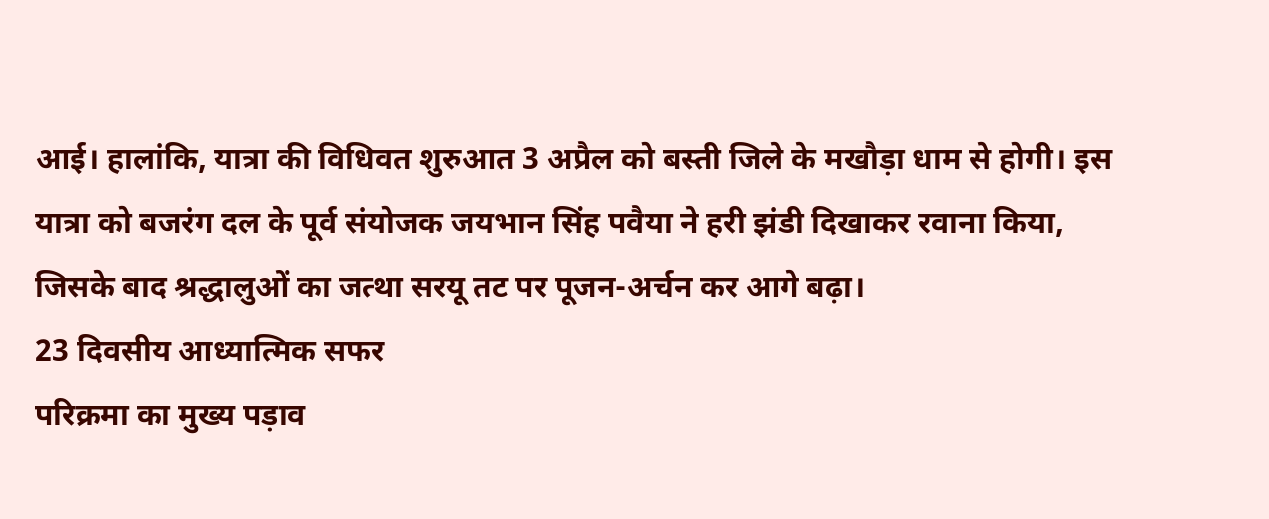आई। हालांकि, यात्रा की विधिवत शुरुआत 3 अप्रैल को बस्ती जिले के मखौड़ा धाम से होगी। इस यात्रा को बजरंग दल के पूर्व संयोजक जयभान सिंह पवैया ने हरी झंडी दिखाकर रवाना किया, जिसके बाद श्रद्धालुओं का जत्था सरयू तट पर पूजन-अर्चन कर आगे बढ़ा।
23 दिवसीय आध्यात्मिक सफर
परिक्रमा का मुख्य पड़ाव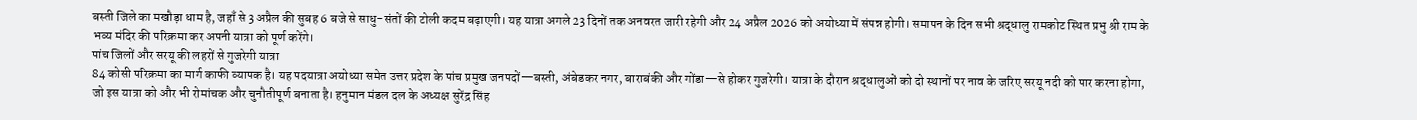बस्ती जिले का मखौड़ा धाम है, जहाँ से 3 अप्रैल की सुबह 6 बजे से साधु-संतों की टोली कदम बढ़ाएगी। यह यात्रा अगले 23 दिनों तक अनवरत जारी रहेगी और 24 अप्रैल 2026 को अयोध्या में संपन्न होगी। समापन के दिन सभी श्रद्धालु रामकोट स्थित प्रभु श्री राम के भव्य मंदिर की परिक्रमा कर अपनी यात्रा को पूर्ण करेंगे।
पांच जिलों और सरयू की लहरों से गुजरेगी यात्रा
84 कोसी परिक्रमा का मार्ग काफी व्यापक है। यह पदयात्रा अयोध्या समेत उत्तर प्रदेश के पांच प्रमुख जनपदों—बस्ती, अंबेडकर नगर, बाराबंकी और गोंडा—से होकर गुजरेगी। यात्रा के दौरान श्रद्धालुओं को दो स्थानों पर नाव के जरिए सरयू नदी को पार करना होगा, जो इस यात्रा को और भी रोमांचक और चुनौतीपूर्ण बनाता है। हनुमान मंडल दल के अध्यक्ष सुरेंद्र सिंह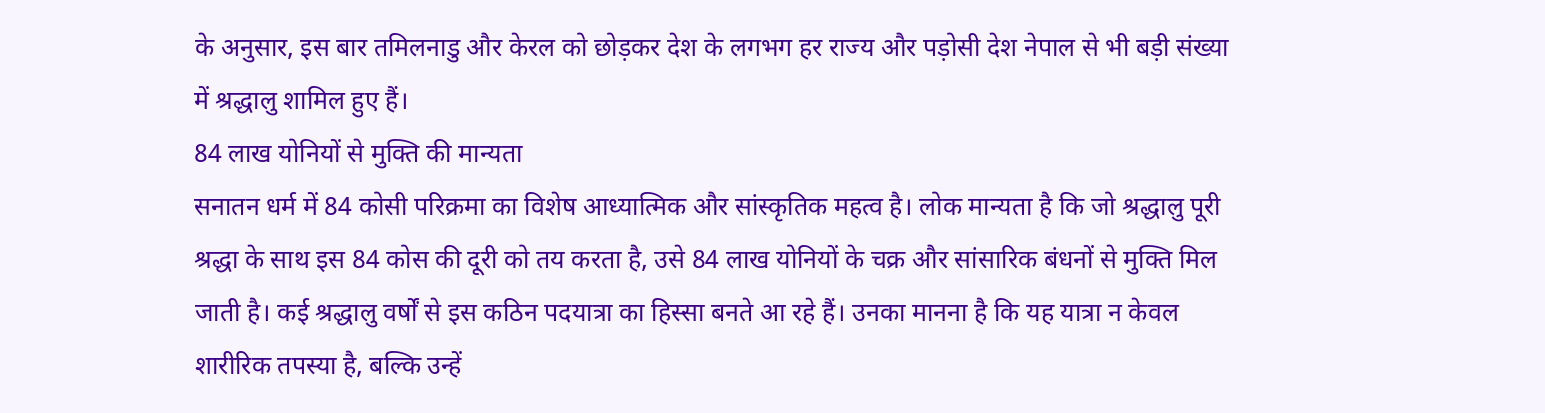के अनुसार, इस बार तमिलनाडु और केरल को छोड़कर देश के लगभग हर राज्य और पड़ोसी देश नेपाल से भी बड़ी संख्या में श्रद्धालु शामिल हुए हैं।
84 लाख योनियों से मुक्ति की मान्यता
सनातन धर्म में 84 कोसी परिक्रमा का विशेष आध्यात्मिक और सांस्कृतिक महत्व है। लोक मान्यता है कि जो श्रद्धालु पूरी श्रद्धा के साथ इस 84 कोस की दूरी को तय करता है, उसे 84 लाख योनियों के चक्र और सांसारिक बंधनों से मुक्ति मिल जाती है। कई श्रद्धालु वर्षों से इस कठिन पदयात्रा का हिस्सा बनते आ रहे हैं। उनका मानना है कि यह यात्रा न केवल शारीरिक तपस्या है, बल्कि उन्हें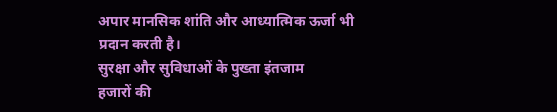अपार मानसिक शांति और आध्यात्मिक ऊर्जा भी प्रदान करती है।
सुरक्षा और सुविधाओं के पुख्ता इंतजाम
हजारों की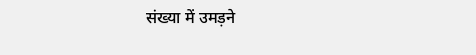संख्या में उमड़ने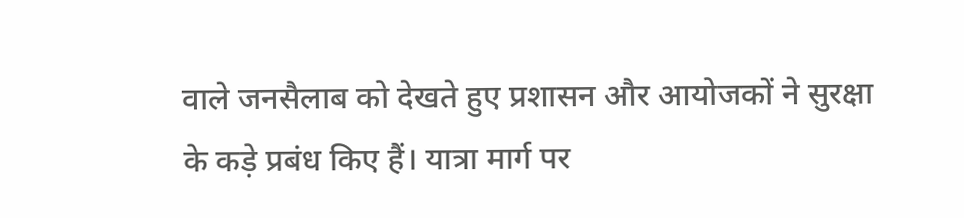वाले जनसैलाब को देखते हुए प्रशासन और आयोजकों ने सुरक्षा के कड़े प्रबंध किए हैं। यात्रा मार्ग पर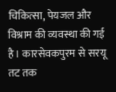चिकित्सा, पेयजल और विश्राम की व्यवस्था की गई है। कारसेवकपुरम से सरयू तट तक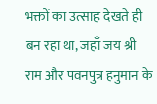भक्तों का उत्साह देखते ही बन रहा था, जहाँ जय श्री राम और पवनपुत्र हनुमान के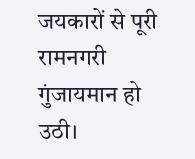जयकारों से पूरी रामनगरी गुंजायमान हो उठी।